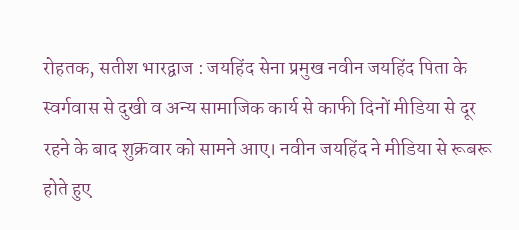रोहतक, सतीश भारद्वाज : जयहिंद सेना प्रमुख नवीन जयहिंद पिता के स्वर्गवास से दुखी व अन्य सामाजिक कार्य से काफी दिनों मीडिया से दूर रहने के बाद शुक्रवार को सामने आए। नवीन जयहिंद ने मीडिया से रूबरू होते हुए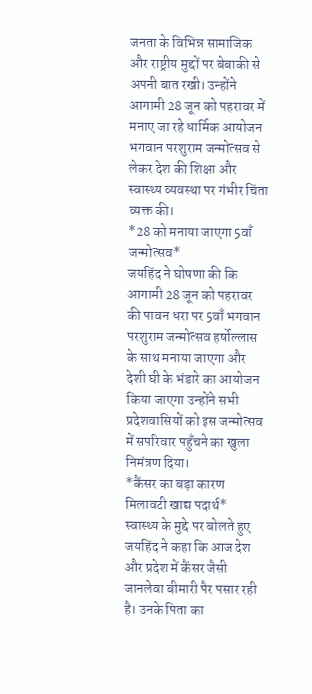जनता के विभिन्न सामाजिक और राष्ट्रीय मुद्दों पर बेबाकी से अपनी बात रखी। उन्होंने आगामी 28 जून को पहरावर में मनाए जा रहे धार्मिक आयोजन भगवान परशुराम जन्मोत्सव से लेकर देश की शिक्षा और स्वास्थ्य व्यवस्था पर गंभीर चिंता व्यक्त की।
*28 को मनाया जाएगा 5वाँ जन्मोत्सव*
जयहिंद ने घोषणा की कि आगामी 28 जून को पहरावर की पावन धरा पर 5वाँ भगवान परशुराम जन्मोत्सव हर्षोल्लास के साथ मनाया जाएगा और देशी घी के भंडारे का आयोजन किया जाएगा उन्होंने सभी प्रदेशवासियों को इस जन्मोत्सव में सपरिवार पहुँचने का खुला निमंत्रण दिया।
*कैंसर का बड़ा कारण मिलावटी खाद्य पदार्थ*
स्वास्थ्य के मुद्दे पर बोलते हुए जयहिंद ने कहा कि आज देश और प्रदेश में कैंसर जैसी जानलेवा बीमारी पैर पसार रही है। उनके पिता का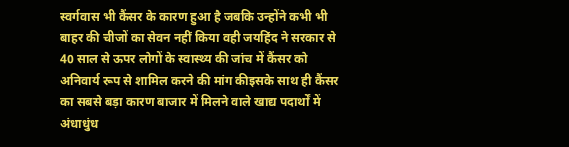स्वर्गवास भी कैंसर के कारण हुआ है जबकि उन्होंने कभी भी बाहर की चीजों का सेवन नहीं किया वही जयहिंद ने सरकार से 40 साल से ऊपर लोगों के स्वास्थ्य की जांच में कैंसर को अनिवार्य रूप से शामिल करने की मांग कीइसके साथ ही कैंसर का सबसे बड़ा कारण बाजार में मिलने वाले खाद्य पदार्थों में अंधाधुंध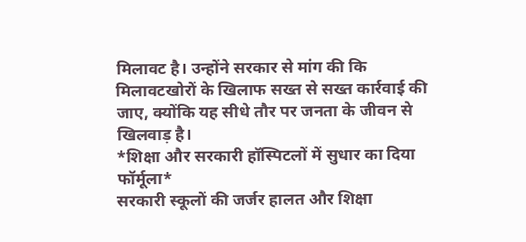मिलावट है। उन्होंने सरकार से मांग की कि मिलावटखोरों के खिलाफ सख्त से सख्त कार्रवाई की जाए, क्योंकि यह सीधे तौर पर जनता के जीवन से खिलवाड़ है।
*शिक्षा और सरकारी हॉस्पिटलों में सुधार का दिया फॉर्मूला*
सरकारी स्कूलों की जर्जर हालत और शिक्षा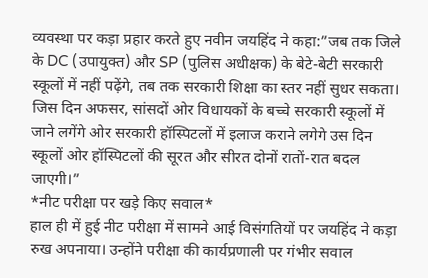व्यवस्था पर कड़ा प्रहार करते हुए नवीन जयहिंद ने कहा:”जब तक जिले के DC (उपायुक्त) और SP (पुलिस अधीक्षक) के बेटे-बेटी सरकारी स्कूलों में नहीं पढ़ेंगे, तब तक सरकारी शिक्षा का स्तर नहीं सुधर सकता। जिस दिन अफसर, सांसदों ओर विधायकों के बच्चे सरकारी स्कूलों में जाने लगेंगे ओर सरकारी हॉस्पिटलों में इलाज कराने लगेगे उस दिन स्कूलों ओर हॉस्पिटलों की सूरत और सीरत दोनों रातों-रात बदल जाएगी।”
*नीट परीक्षा पर खड़े किए सवाल*
हाल ही में हुई नीट परीक्षा में सामने आई विसंगतियों पर जयहिंद ने कड़ा रुख अपनाया। उन्होंने परीक्षा की कार्यप्रणाली पर गंभीर सवाल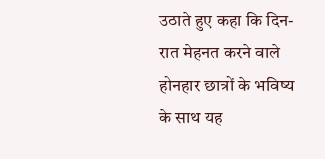उठाते हुए कहा कि दिन-रात मेहनत करने वाले होनहार छात्रों के भविष्य के साथ यह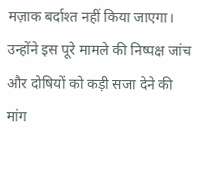मज़ाक बर्दाश्त नहीं किया जाएगा। उन्होंने इस पूरे मामले की निष्पक्ष जांच और दोषियों को कड़ी सजा देने की मांग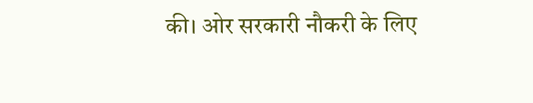की। ओर सरकारी नौकरी के लिए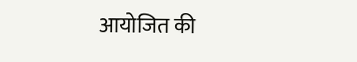आयोजित की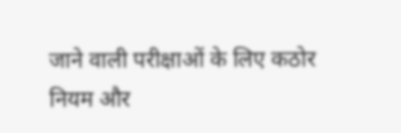जाने वाली परीक्षाओं के लिए कठोर नियम और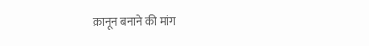क़ानून बनाने की मांग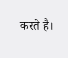करते है।